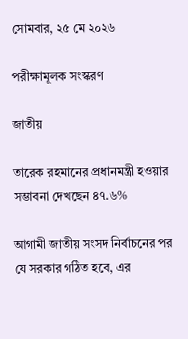সোমবার, ২৫ মে ২০২৬

পরীক্ষামূলক সংস্করণ

জাতীয়

তারেক রহমানের প্রধানমন্ত্রী হওয়ার সম্ভাবনা দেখছেন ৪৭.৬%

আগামী জাতীয় সংসদ নির্বাচনের পর যে সরকার গঠিত হবে, এর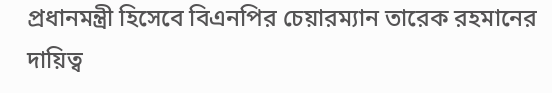প্রধানমন্ত্রী হিসেবে বিএনপির চেয়ারম্যান তারেক রহমানের দায়িত্ব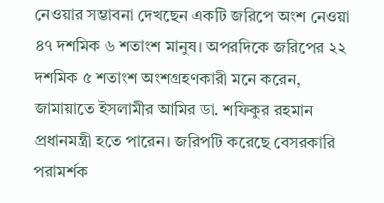নেওয়ার সম্ভাবনা দেখছেন একটি জরিপে অংশ নেওয়া ৪৭ দশমিক ৬ শতাংশ মানুষ। অপরদিকে জরিপের ২২ দশমিক ৫ শতাংশ অংশগ্রহণকারী মনে করেন, জামায়াতে ইসলামীর আমির ডা. শফিকুর রহমান প্রধানমন্ত্রী হতে পারেন। জরিপটি করেছে বেসরকারি পরামর্শক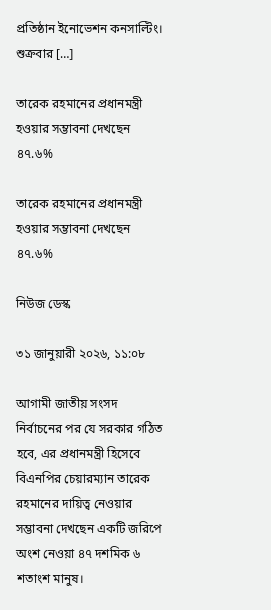প্রতিষ্ঠান ইনোভেশন কনসাল্টিং। শুক্রবার […]

তারেক রহমানের প্রধানমন্ত্রী হওয়ার সম্ভাবনা দেখছেন ৪৭.৬%

তারেক রহমানের প্রধানমন্ত্রী হওয়ার সম্ভাবনা দেখছেন ৪৭.৬%

নিউজ ডেস্ক

৩১ জানুয়ারী ২০২৬, ১১:০৮

আগামী জাতীয় সংসদ নির্বাচনের পর যে সরকার গঠিত হবে, এর প্রধানমন্ত্রী হিসেবে বিএনপির চেয়ারম্যান তারেক রহমানের দায়িত্ব নেওয়ার সম্ভাবনা দেখছেন একটি জরিপে অংশ নেওয়া ৪৭ দশমিক ৬ শতাংশ মানুষ।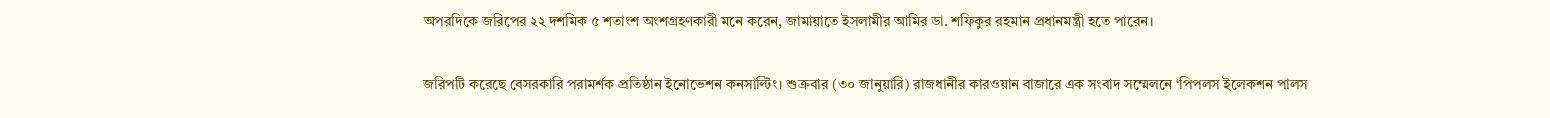অপরদিকে জরিপের ২২ দশমিক ৫ শতাংশ অংশগ্রহণকারী মনে করেন, জামায়াতে ইসলামীর আমির ডা. শফিকুর রহমান প্রধানমন্ত্রী হতে পারেন।

জরিপটি করেছে বেসরকারি পরামর্শক প্রতিষ্ঠান ইনোভেশন কনসাল্টিং। শুক্রবার (৩০ জানুয়ারি) রাজধানীর কারওয়ান বাজারে এক সংবাদ সম্মেলনে ‘পিপলস ইলেকশন পালস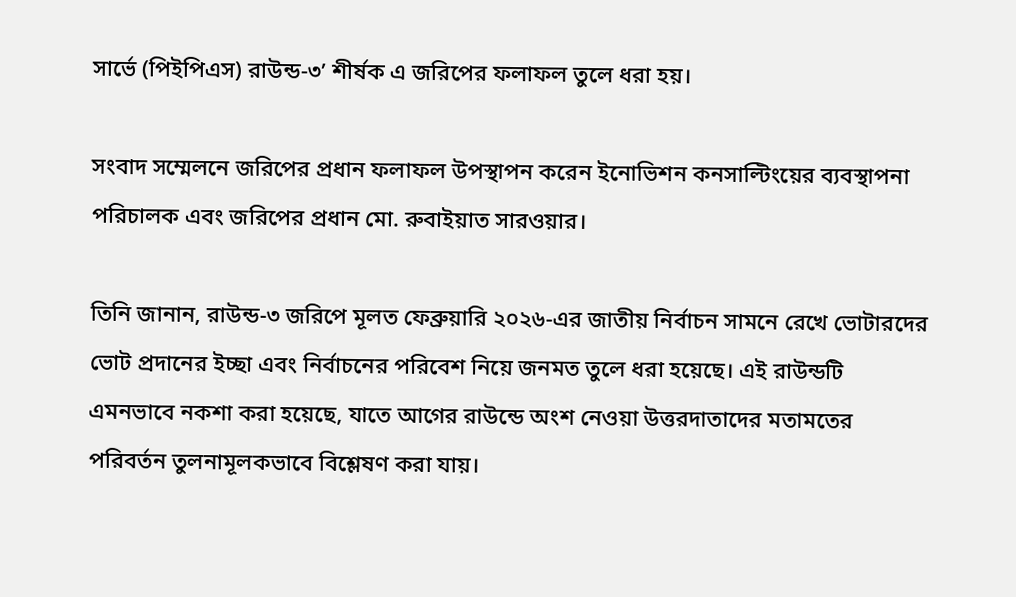সার্ভে (পিইপিএস) রাউন্ড-৩’ শীর্ষক এ জরিপের ফলাফল তুলে ধরা হয়।

সংবাদ সম্মেলনে জরিপের প্রধান ফলাফল উপস্থাপন করেন ইনোভিশন কনসাল্টিংয়ের ব্যবস্থাপনা পরিচালক এবং জরিপের প্রধান মো. রুবাইয়াত সারওয়ার।

তিনি জানান, রাউন্ড-৩ জরিপে মূলত ফেব্রুয়ারি ২০২৬-এর জাতীয় নির্বাচন সামনে রেখে ভোটারদের ভোট প্রদানের ইচ্ছা এবং নির্বাচনের পরিবেশ নিয়ে জনমত তুলে ধরা হয়েছে। এই রাউন্ডটি এমনভাবে নকশা করা হয়েছে, যাতে আগের রাউন্ডে অংশ নেওয়া উত্তরদাতাদের মতামতের পরিবর্তন তুলনামূলকভাবে বিশ্লেষণ করা যায়।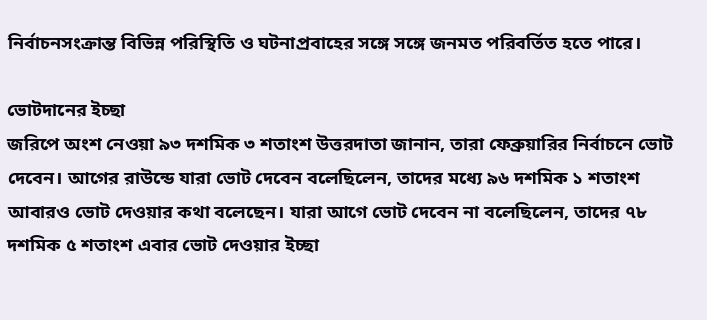নির্বাচনসংক্রান্ত বিভিন্ন পরিস্থিতি ও ঘটনাপ্রবাহের সঙ্গে সঙ্গে জনমত পরিবর্তিত হতে পারে।

ভোটদানের ইচ্ছা
জরিপে অংশ নেওয়া ৯৩ দশমিক ৩ শতাংশ উত্তরদাতা জানান, তারা ফেব্রুয়ারির নির্বাচনে ভোট দেবেন। আগের রাউন্ডে যারা ভোট দেবেন বলেছিলেন, তাদের মধ্যে ৯৬ দশমিক ১ শতাংশ আবারও ভোট দেওয়ার কথা বলেছেন। যারা আগে ভোট দেবেন না বলেছিলেন, তাদের ৭৮ দশমিক ৫ শতাংশ এবার ভোট দেওয়ার ইচ্ছা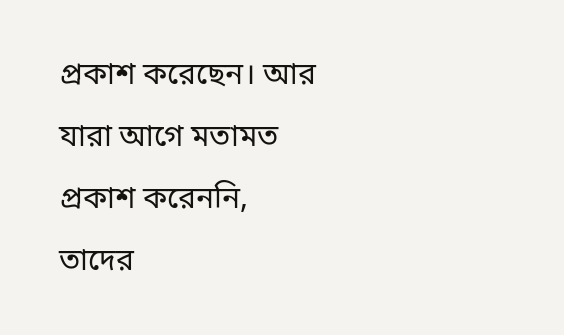প্রকাশ করেছেন। আর যারা আগে মতামত প্রকাশ করেননি, তাদের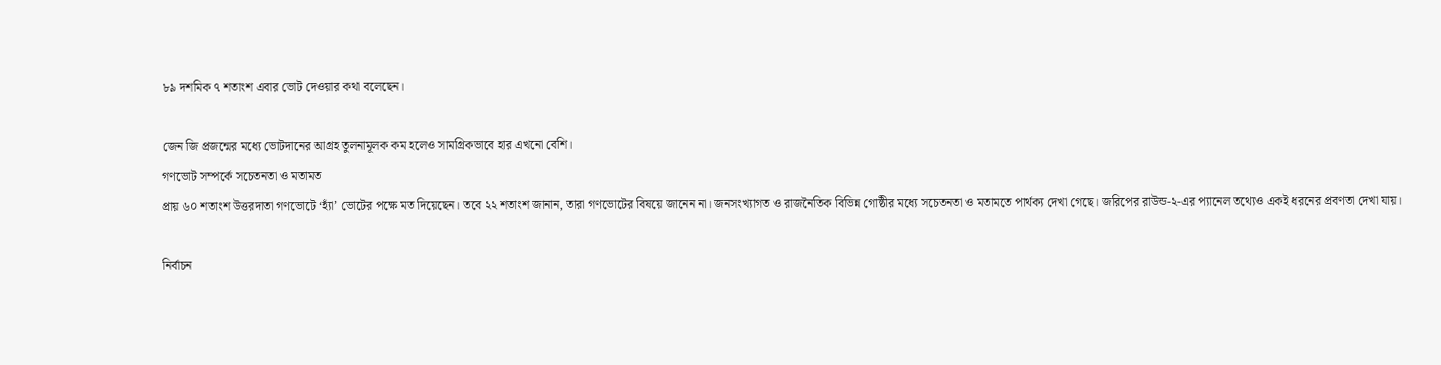৮৯ দশমিক ৭ শতাংশ এবার ভোট দেওয়ার কথা বলেছেন।

জেন জি প্রজন্মের মধ্যে ভোটদানের আগ্রহ তুলনামূলক কম হলেও সামগ্রিকভাবে হার এখনো বেশি।
গণভোট সম্পর্কে সচেতনতা ও মতামত
প্রায় ৬০ শতাংশ উত্তরদাতা গণভোটে ‘হ্যাঁ’ ভোটের পক্ষে মত দিয়েছেন। তবে ২২ শতাংশ জানান, তারা গণভোটের বিষয়ে জানেন না। জনসংখ্যাগত ও রাজনৈতিক বিভিন্ন গোষ্ঠীর মধ্যে সচেতনতা ও মতামতে পার্থক্য দেখা গেছে। জরিপের রাউন্ড-২-এর প্যানেল তথ্যেও একই ধরনের প্রবণতা দেখা যায়।

নির্বাচন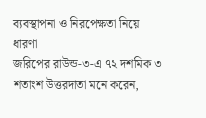ব্যবস্থাপনা ও নিরপেক্ষতা নিয়ে ধারণা
জরিপের রাউন্ড-৩-এ ৭২ দশমিক ৩ শতাংশ উত্তরদাতা মনে করেন,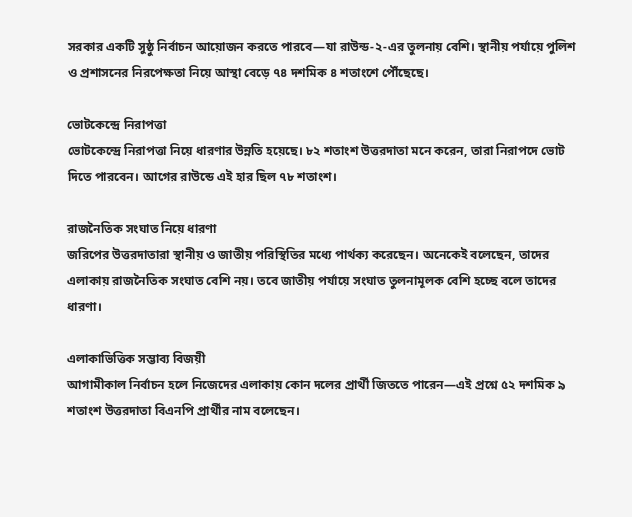সরকার একটি সুষ্ঠু নির্বাচন আয়োজন করতে পারবে—যা রাউন্ড-২-এর তুলনায় বেশি। স্থানীয় পর্যায়ে পুলিশ ও প্রশাসনের নিরপেক্ষতা নিয়ে আস্থা বেড়ে ৭৪ দশমিক ৪ শতাংশে পৌঁছেছে।

ভোটকেন্দ্রে নিরাপত্তা
ভোটকেন্দ্রে নিরাপত্তা নিয়ে ধারণার উন্নতি হয়েছে। ৮২ শতাংশ উত্তরদাতা মনে করেন, তারা নিরাপদে ভোট দিতে পারবেন। আগের রাউন্ডে এই হার ছিল ৭৮ শতাংশ।

রাজনৈতিক সংঘাত নিয়ে ধারণা
জরিপের উত্তরদাতারা স্থানীয় ও জাতীয় পরিস্থিতির মধ্যে পার্থক্য করেছেন। অনেকেই বলেছেন, তাদের এলাকায় রাজনৈতিক সংঘাত বেশি নয়। তবে জাতীয় পর্যায়ে সংঘাত তুলনামূলক বেশি হচ্ছে বলে তাদের ধারণা।

এলাকাভিত্তিক সম্ভাব্য বিজয়ী
আগামীকাল নির্বাচন হলে নিজেদের এলাকায় কোন দলের প্রার্থী জিততে পারেন—এই প্রশ্নে ৫২ দশমিক ৯ শতাংশ উত্তরদাতা বিএনপি প্রার্থীর নাম বলেছেন।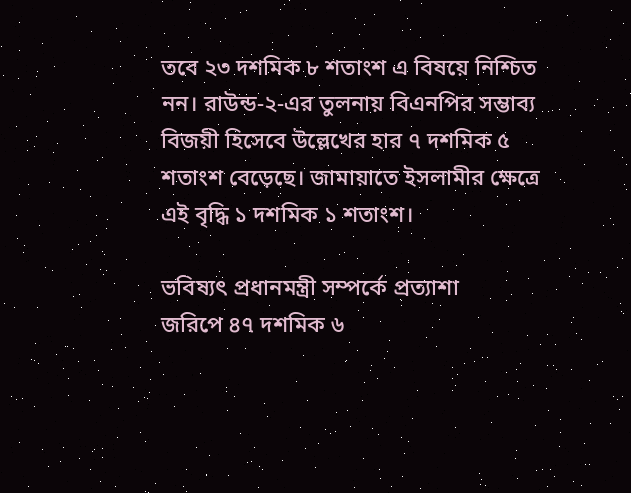তবে ২৩ দশমিক ৮ শতাংশ এ বিষয়ে নিশ্চিত নন। রাউন্ড-২-এর তুলনায় বিএনপির সম্ভাব্য বিজয়ী হিসেবে উল্লেখের হার ৭ দশমিক ৫ শতাংশ বেড়েছে। জামায়াতে ইসলামীর ক্ষেত্রে এই বৃদ্ধি ১ দশমিক ১ শতাংশ।

ভবিষ্যৎ প্রধানমন্ত্রী সম্পর্কে প্রত্যাশা
জরিপে ৪৭ দশমিক ৬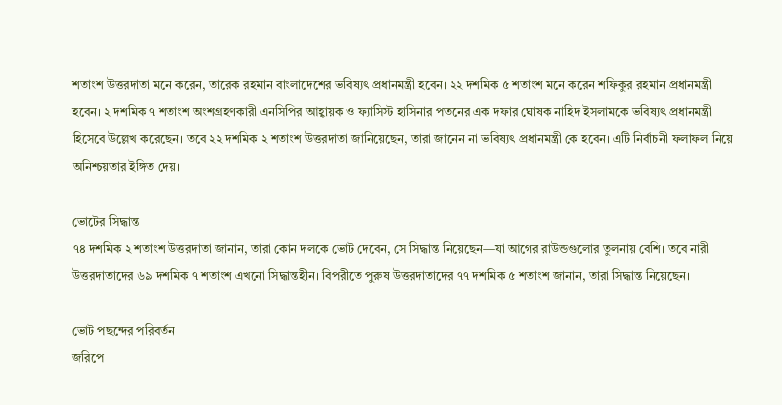শতাংশ উত্তরদাতা মনে করেন, তারেক রহমান বাংলাদেশের ভবিষ্যৎ প্রধানমন্ত্রী হবেন। ২২ দশমিক ৫ শতাংশ মনে করেন শফিকুর রহমান প্রধানমন্ত্রী হবেন। ২ দশমিক ৭ শতাংশ অংশগ্রহণকারী এনসিপির আহ্বায়ক ও ফ্যাসিস্ট হাসিনার পতনের এক দফার ঘোষক নাহিদ ইসলামকে ভবিষ্যৎ প্রধানমন্ত্রী হিসেবে উল্লেখ করেছেন। তবে ২২ দশমিক ২ শতাংশ উত্তরদাতা জানিয়েছেন, তারা জানেন না ভবিষ্যৎ প্রধানমন্ত্রী কে হবেন। এটি নির্বাচনী ফলাফল নিয়ে অনিশ্চয়তার ইঙ্গিত দেয়।

ভোটের সিদ্ধান্ত
৭৪ দশমিক ২ শতাংশ উত্তরদাতা জানান, তারা কোন দলকে ভোট দেবেন, সে সিদ্ধান্ত নিয়েছেন—যা আগের রাউন্ডগুলোর তুলনায় বেশি। তবে নারী উত্তরদাতাদের ৬৯ দশমিক ৭ শতাংশ এখনো সিদ্ধান্তহীন। বিপরীতে পুরুষ উত্তরদাতাদের ৭৭ দশমিক ৫ শতাংশ জানান, তারা সিদ্ধান্ত নিয়েছেন।

ভোট পছন্দের পরিবর্তন
জরিপে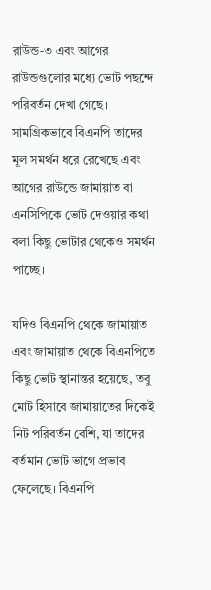রাউন্ড-৩ এবং আগের রাউন্ডগুলোর মধ্যে ভোট পছন্দে পরিবর্তন দেখা গেছে। সামগ্রিকভাবে বিএনপি তাদের মূল সমর্থন ধরে রেখেছে এবং আগের রাউন্ডে জামায়াত বা এনসিপিকে ভোট দেওয়ার কথা বলা কিছু ভোটার থেকেও সমর্থন পাচ্ছে।

যদিও বিএনপি থেকে জামায়াত এবং জামায়াত থেকে বিএনপিতে কিছু ভোট স্থানান্তর হয়েছে, তবু মোট হিসাবে জামায়াতের দিকেই নিট পরিবর্তন বেশি, যা তাদের বর্তমান ভোট ভাগে প্রভাব ফেলেছে। বিএনপি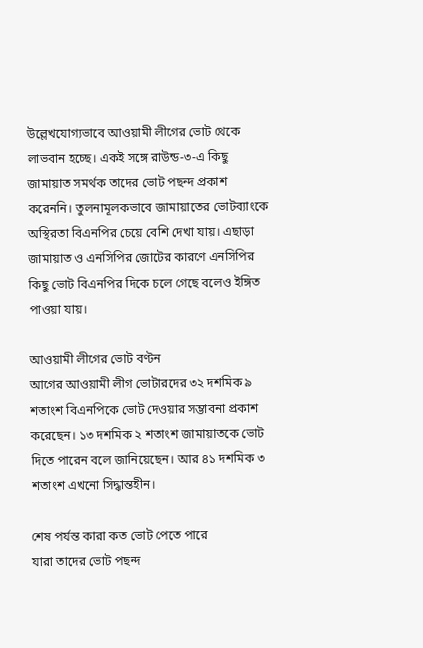উল্লেখযোগ্যভাবে আওয়ামী লীগের ভোট থেকে লাভবান হচ্ছে। একই সঙ্গে রাউন্ড-৩-এ কিছু জামায়াত সমর্থক তাদের ভোট পছন্দ প্রকাশ করেননি। তুলনামূলকভাবে জামায়াতের ভোটব্যাংকে অস্থিরতা বিএনপির চেয়ে বেশি দেখা যায়। এছাড়া জামায়াত ও এনসিপির জোটের কারণে এনসিপির কিছু ভোট বিএনপির দিকে চলে গেছে বলেও ইঙ্গিত পাওয়া যায়।

আওয়ামী লীগের ভোট বণ্টন
আগের আওয়ামী লীগ ভোটারদের ৩২ দশমিক ৯ শতাংশ বিএনপিকে ভোট দেওয়ার সম্ভাবনা প্রকাশ করেছেন। ১৩ দশমিক ২ শতাংশ জামায়াতকে ভোট দিতে পারেন বলে জানিয়েছেন। আর ৪১ দশমিক ৩ শতাংশ এখনো সিদ্ধান্তহীন।

শেষ পর্যন্ত কারা কত ভোট পেতে পারে
যারা তাদের ভোট পছন্দ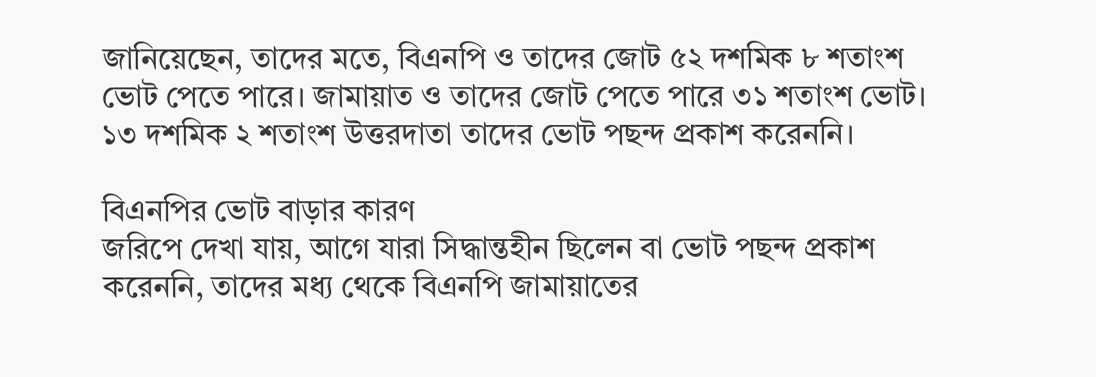জানিয়েছেন, তাদের মতে, বিএনপি ও তাদের জোট ৫২ দশমিক ৮ শতাংশ ভোট পেতে পারে। জামায়াত ও তাদের জোট পেতে পারে ৩১ শতাংশ ভোট। ১৩ দশমিক ২ শতাংশ উত্তরদাতা তাদের ভোট পছন্দ প্রকাশ করেননি।

বিএনপির ভোট বাড়ার কারণ
জরিপে দেখা যায়, আগে যারা সিদ্ধান্তহীন ছিলেন বা ভোট পছন্দ প্রকাশ করেননি, তাদের মধ্য থেকে বিএনপি জামায়াতের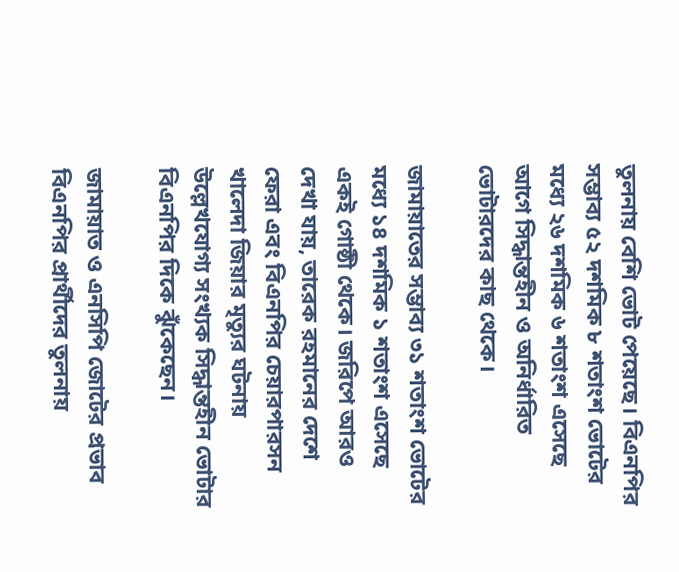তুলনায় বেশি ভোট পেয়েছে। বিএনপির সম্ভাব্য ৫২ দশমিক ৮ শতাংশ ভোটের মধ্যে ২৬ দশমিক ৬ শতাংশ এসেছে আগে সিদ্ধান্তহীন ও অনির্ধারিত ভোটারদের কাছ থেকে।

জামায়াতের সম্ভাব্য ৩১ শতাংশ ভোটের মধ্যে ১৪ দশমিক ১ শতাংশ এসেছে একই গোষ্ঠী থেকে। জরিপে আরও দেখা যায়, তারেক রহমানের দেশে ফেরা এবং বিএনপির চেয়ারপারসন খালেদা জিয়ার মৃত্যুর ঘটনায় উল্লেখযোগ্য সংখ্যক সিদ্ধান্তহীন ভোটার বিএনপির দিকে ঝুঁকেছেন।

জামায়াত ও এনসিপি জোটের প্রভাব
বিএনপির প্রার্থীদের তুলনায়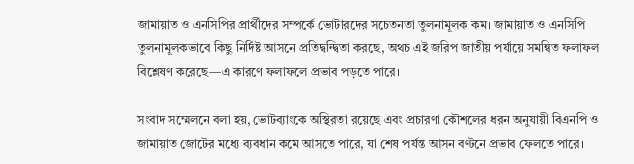জামায়াত ও এনসিপির প্রার্থীদের সম্পর্কে ভোটারদের সচেতনতা তুলনামূলক কম। জামায়াত ও এনসিপি তুলনামূলকভাবে কিছু নির্দিষ্ট আসনে প্রতিদ্বন্দ্বিতা করছে, অথচ এই জরিপ জাতীয় পর্যায়ে সমন্বিত ফলাফল বিশ্লেষণ করেছে—এ কারণে ফলাফলে প্রভাব পড়তে পারে।

সংবাদ সম্মেলনে বলা হয়, ভোটব্যাংকে অস্থিরতা রয়েছে এবং প্রচারণা কৌশলের ধরন অনুযায়ী বিএনপি ও জামায়াত জোটের মধ্যে ব্যবধান কমে আসতে পারে, যা শেষ পর্যন্ত আসন বণ্টনে প্রভাব ফেলতে পারে।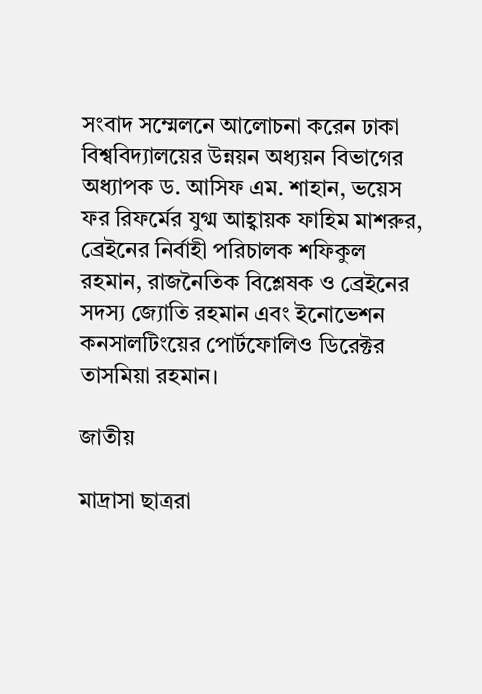সংবাদ সম্মেলনে আলোচনা করেন ঢাকা বিশ্ববিদ্যালয়ের উন্নয়ন অধ্যয়ন বিভাগের অধ্যাপক ড. আসিফ এম. শাহান, ভয়েস ফর রিফর্মের যুগ্ম আহ্বায়ক ফাহিম মাশরুর, ব্রেইনের নির্বাহী পরিচালক শফিকুল রহমান, রাজনৈতিক বিশ্লেষক ও ব্রেইনের সদস্য জ্যোতি রহমান এবং ইনোভেশন কনসালটিংয়ের পোর্টফোলিও ডিরেক্টর তাসমিয়া রহমান।

জাতীয়

মাদ্রাসা ছাত্ররা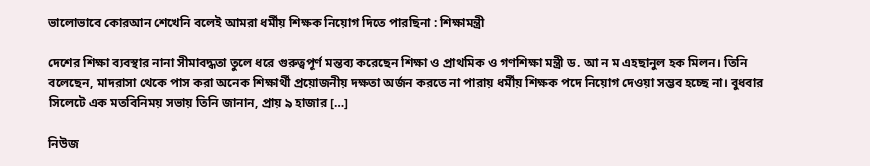ভালোভাবে কোরআন শেখেনি বলেই আমরা ধর্মীয় শিক্ষক নিয়োগ দিতে পারছিনা : শিক্ষামন্ত্রী

দেশের শিক্ষা ব্যবস্থার নানা সীমাবদ্ধতা তুলে ধরে গুরুত্বপূর্ণ মন্তব্য করেছেন শিক্ষা ও প্রাথমিক ও গণশিক্ষা মন্ত্রী ড. আ ন ম এহছানুল হক মিলন। তিনি বলেছেন, মাদরাসা থেকে পাস করা অনেক শিক্ষার্থী প্রয়োজনীয় দক্ষতা অর্জন করতে না পারায় ধর্মীয় শিক্ষক পদে নিয়োগ দেওয়া সম্ভব হচ্ছে না। বুধবার সিলেটে এক মতবিনিময় সভায় তিনি জানান, প্রায় ৯ হাজার […]

নিউজ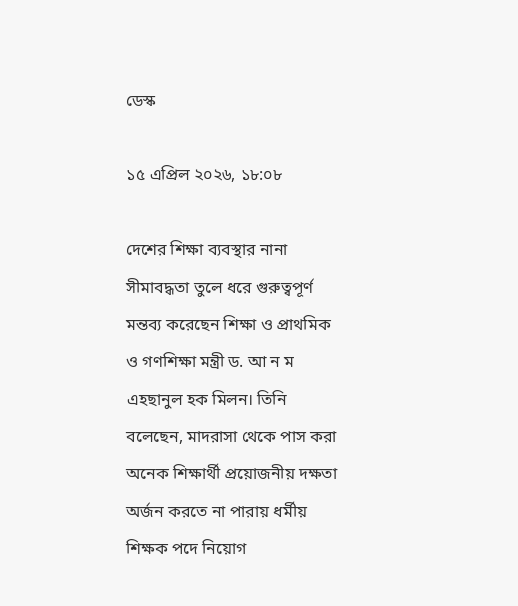ডেস্ক

১৫ এপ্রিল ২০২৬, ১৮:০৮

দেশের শিক্ষা ব্যবস্থার নানা সীমাবদ্ধতা তুলে ধরে গুরুত্বপূর্ণ মন্তব্য করেছেন শিক্ষা ও প্রাথমিক ও গণশিক্ষা মন্ত্রী ড. আ ন ম এহছানুল হক মিলন। তিনি বলেছেন, মাদরাসা থেকে পাস করা অনেক শিক্ষার্থী প্রয়োজনীয় দক্ষতা অর্জন করতে না পারায় ধর্মীয় শিক্ষক পদে নিয়োগ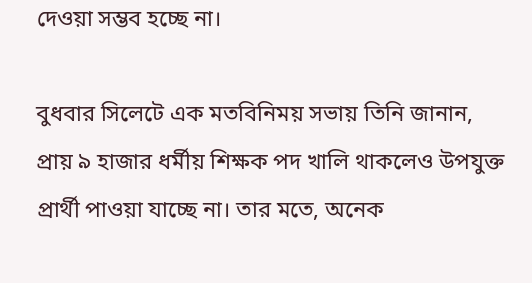দেওয়া সম্ভব হচ্ছে না।

বুধবার সিলেটে এক মতবিনিময় সভায় তিনি জানান, প্রায় ৯ হাজার ধর্মীয় শিক্ষক পদ খালি থাকলেও উপযুক্ত প্রার্থী পাওয়া যাচ্ছে না। তার মতে, অনেক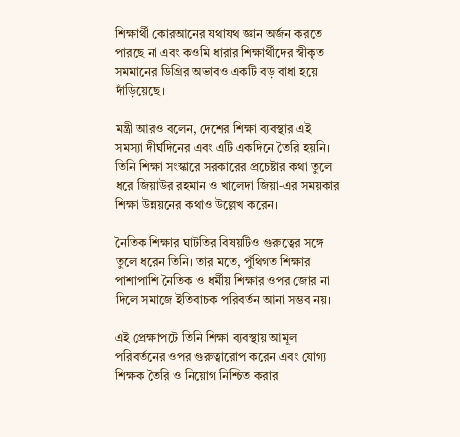শিক্ষার্থী কোরআনের যথাযথ জ্ঞান অর্জন করতে পারছে না এবং কওমি ধারার শিক্ষার্থীদের স্বীকৃত সমমানের ডিগ্রির অভাবও একটি বড় বাধা হয়ে দাঁড়িয়েছে।

মন্ত্রী আরও বলেন, দেশের শিক্ষা ব্যবস্থার এই সমস্যা দীর্ঘদিনের এবং এটি একদিনে তৈরি হয়নি। তিনি শিক্ষা সংস্কারে সরকারের প্রচেষ্টার কথা তুলে ধরে জিয়াউর রহমান ও খালেদা জিয়া-এর সময়কার শিক্ষা উন্নয়নের কথাও উল্লেখ করেন।

নৈতিক শিক্ষার ঘাটতির বিষয়টিও গুরুত্বের সঙ্গে তুলে ধরেন তিনি। তার মতে, পুঁথিগত শিক্ষার পাশাপাশি নৈতিক ও ধর্মীয় শিক্ষার ওপর জোর না দিলে সমাজে ইতিবাচক পরিবর্তন আনা সম্ভব নয়।

এই প্রেক্ষাপটে তিনি শিক্ষা ব্যবস্থায় আমূল পরিবর্তনের ওপর গুরুত্বারোপ করেন এবং যোগ্য শিক্ষক তৈরি ও নিয়োগ নিশ্চিত করার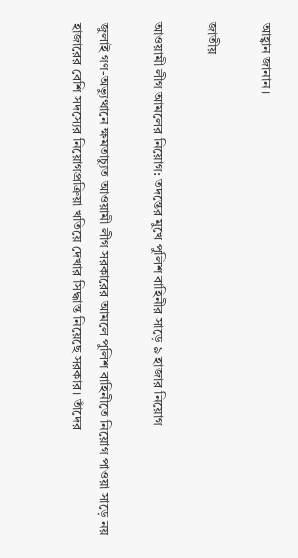আহ্বান জানান।

জাতীয়

আওয়ামী লীগ আমলের নিয়োগ: তদন্তের মুখে পুলিশ বাহিনীর সাড়ে ৯ হাজার নিয়োগ

জুলাই গণ-অভ্যুত্থানে ক্ষমতাচ্যুত আওয়ামী লীগ সরকারের আমলে পুলিশ বাহিনীতে নিয়োগ পাওয়া সাড়ে নয় হাজারের বেশি সদস্যের নিয়োগপ্রক্রিয়া খতিয়ে দেখার সিদ্ধান্ত নিয়েছে সরকার। তাঁদের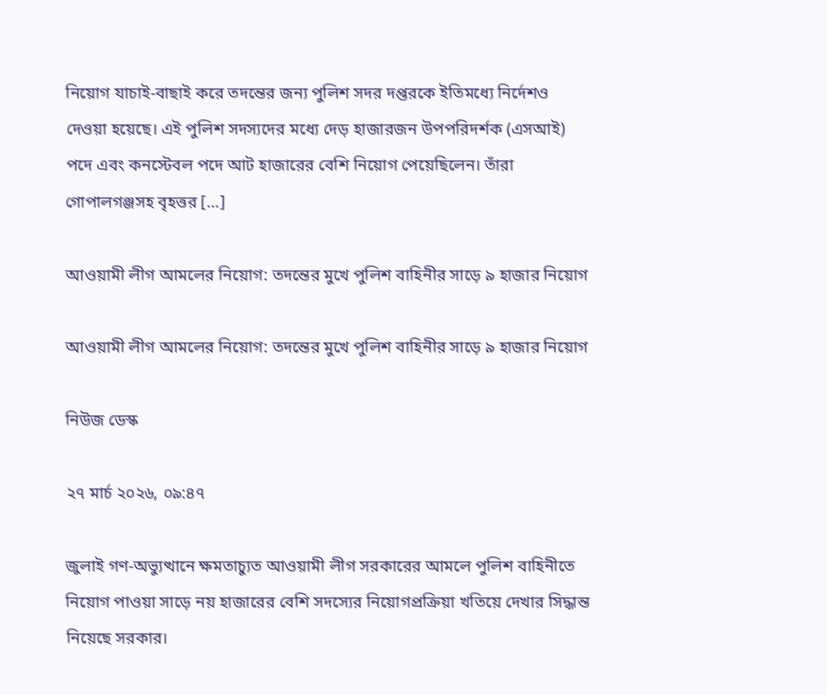নিয়োগ যাচাই-বাছাই করে তদন্তের জন্য পুলিশ সদর দপ্তরকে ইতিমধ্যে নির্দেশও দেওয়া হয়েছে। এই পুলিশ সদস্যদের মধ্যে দেড় হাজারজন উপপরিদর্শক (এসআই) পদে এবং কনস্টেবল পদে আট হাজারের বেশি নিয়োগ পেয়েছিলেন। তাঁরা গোপালগঞ্জসহ বৃহত্তর […]

আওয়ামী লীগ আমলের নিয়োগ: তদন্তের মুখে পুলিশ বাহিনীর সাড়ে ৯ হাজার নিয়োগ

আওয়ামী লীগ আমলের নিয়োগ: তদন্তের মুখে পুলিশ বাহিনীর সাড়ে ৯ হাজার নিয়োগ

নিউজ ডেস্ক

২৭ মার্চ ২০২৬, ০৯:৪৭

জুলাই গণ-অভ্যুত্থানে ক্ষমতাচ্যুত আওয়ামী লীগ সরকারের আমলে পুলিশ বাহিনীতে নিয়োগ পাওয়া সাড়ে নয় হাজারের বেশি সদস্যের নিয়োগপ্রক্রিয়া খতিয়ে দেখার সিদ্ধান্ত নিয়েছে সরকার।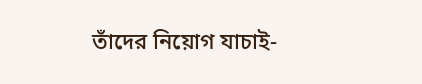তাঁদের নিয়োগ যাচাই-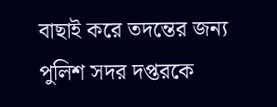বাছাই করে তদন্তের জন্য পুলিশ সদর দপ্তরকে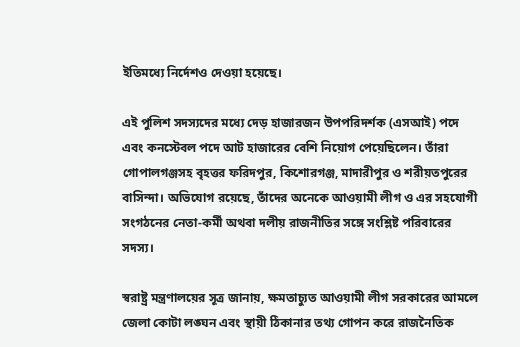ইতিমধ্যে নির্দেশও দেওয়া হয়েছে।

এই পুলিশ সদস্যদের মধ্যে দেড় হাজারজন উপপরিদর্শক (এসআই) পদে এবং কনস্টেবল পদে আট হাজারের বেশি নিয়োগ পেয়েছিলেন। তাঁরা গোপালগঞ্জসহ বৃহত্তর ফরিদপুর, কিশোরগঞ্জ, মাদারীপুর ও শরীয়তপুরের বাসিন্দা। অভিযোগ রয়েছে, তাঁদের অনেকে আওয়ামী লীগ ও এর সহযোগী সংগঠনের নেতা-কর্মী অথবা দলীয় রাজনীতির সঙ্গে সংশ্লিষ্ট পরিবারের সদস্য।

স্বরাষ্ট্র মন্ত্রণালয়ের সূত্র জানায়, ক্ষমতাচ্যুত আওয়ামী লীগ সরকারের আমলে জেলা কোটা লঙ্ঘন এবং স্থায়ী ঠিকানার তথ্য গোপন করে রাজনৈতিক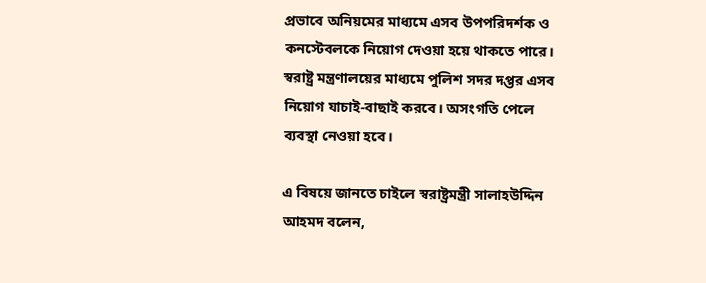প্রভাবে অনিয়মের মাধ্যমে এসব উপপরিদর্শক ও কনস্টেবলকে নিয়োগ দেওয়া হয়ে থাকতে পারে। স্বরাষ্ট্র মন্ত্রণালয়ের মাধ্যমে পুলিশ সদর দপ্তর এসব নিয়োগ যাচাই-বাছাই করবে। অসংগতি পেলে ব্যবস্থা নেওয়া হবে।

এ বিষয়ে জানতে চাইলে স্বরাষ্ট্রমন্ত্রী সালাহউদ্দিন আহমদ বলেন,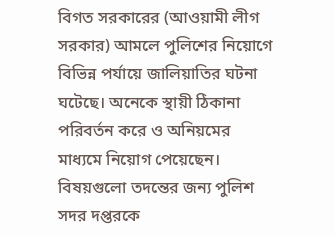বিগত সরকারের (আওয়ামী লীগ সরকার) আমলে পুলিশের নিয়োগে বিভিন্ন পর্যায়ে জালিয়াতির ঘটনা ঘটেছে। অনেকে স্থায়ী ঠিকানা পরিবর্তন করে ও অনিয়মের মাধ্যমে নিয়োগ পেয়েছেন। বিষয়গুলো তদন্তের জন্য পুলিশ সদর দপ্তরকে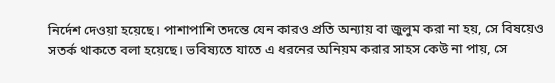নির্দেশ দেওয়া হয়েছে। পাশাপাশি তদন্তে যেন কারও প্রতি অন্যায় বা জুলুম করা না হয়, সে বিষয়েও সতর্ক থাকতে বলা হয়েছে। ভবিষ্যতে যাতে এ ধরনের অনিয়ম করার সাহস কেউ না পায়, সে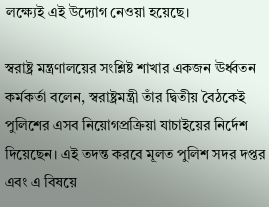লক্ষ্যেই এই উদ্যোগ নেওয়া হয়েছে।

স্বরাষ্ট্র মন্ত্রণালয়ের সংশ্লিষ্ট শাখার একজন ঊর্ধ্বতন কর্মকর্তা বলেন, স্বরাষ্ট্রমন্ত্রী তাঁর দ্বিতীয় বৈঠকেই পুলিশের এসব নিয়োগপ্রক্রিয়া যাচাইয়ের নির্দেশ দিয়েছেন। এই তদন্ত করবে মূলত পুলিশ সদর দপ্তর এবং এ বিষয়ে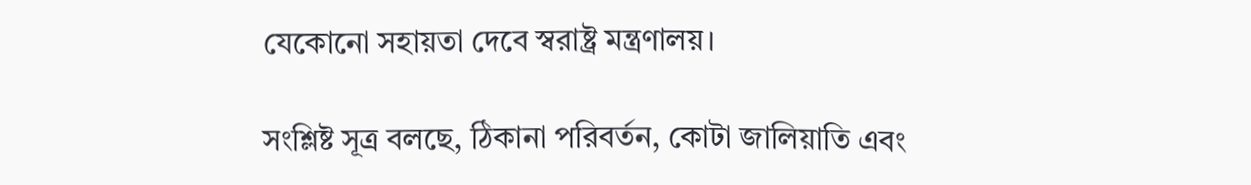যেকোনো সহায়তা দেবে স্বরাষ্ট্র মন্ত্রণালয়।

সংশ্লিষ্ট সূত্র বলছে, ঠিকানা পরিবর্তন, কোটা জালিয়াতি এবং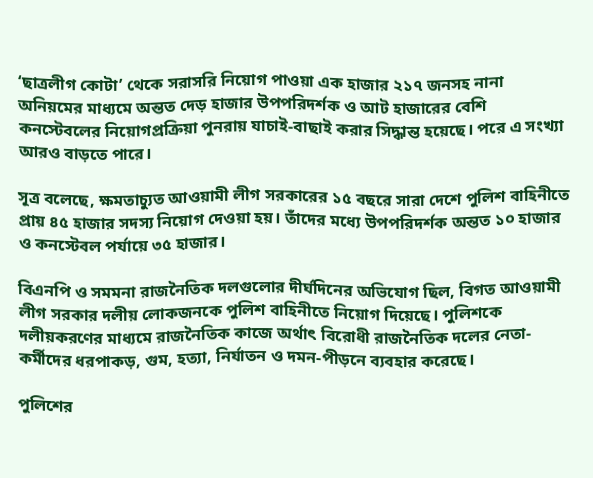‘ছাত্রলীগ কোটা’ থেকে সরাসরি নিয়োগ পাওয়া এক হাজার ২১৭ জনসহ নানা অনিয়মের মাধ্যমে অন্তত দেড় হাজার উপপরিদর্শক ও আট হাজারের বেশি কনস্টেবলের নিয়োগপ্রক্রিয়া পুনরায় যাচাই-বাছাই করার সিদ্ধান্ত হয়েছে। পরে এ সংখ্যা আরও বাড়তে পারে।

সূত্র বলেছে, ক্ষমতাচ্যুত আওয়ামী লীগ সরকারের ১৫ বছরে সারা দেশে পুলিশ বাহিনীতে প্রায় ৪৫ হাজার সদস্য নিয়োগ দেওয়া হয়। তাঁদের মধ্যে উপপরিদর্শক অন্তত ১০ হাজার ও কনস্টেবল পর্যায়ে ৩৫ হাজার।

বিএনপি ও সমমনা রাজনৈতিক দলগুলোর দীর্ঘদিনের অভিযোগ ছিল, বিগত আওয়ামী লীগ সরকার দলীয় লোকজনকে পুলিশ বাহিনীতে নিয়োগ দিয়েছে। পুলিশকে দলীয়করণের মাধ্যমে রাজনৈতিক কাজে অর্থাৎ বিরোধী রাজনৈতিক দলের নেতা-কর্মীদের ধরপাকড়, গুম, হত্যা, নির্যাতন ও দমন-পীড়নে ব্যবহার করেছে।

পুলিশের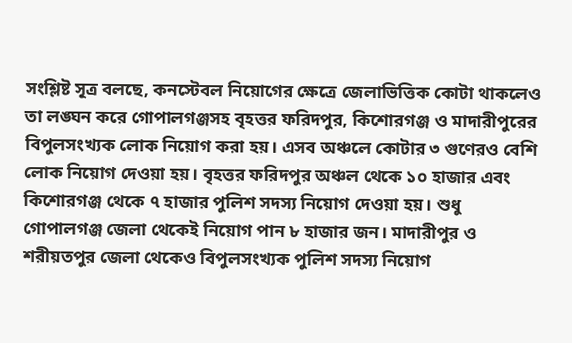সংশ্লিষ্ট সূত্র বলছে, কনস্টেবল নিয়োগের ক্ষেত্রে জেলাভিত্তিক কোটা থাকলেও তা লঙ্ঘন করে গোপালগঞ্জসহ বৃহত্তর ফরিদপুর, কিশোরগঞ্জ ও মাদারীপুরের বিপুলসংখ্যক লোক নিয়োগ করা হয়। এসব অঞ্চলে কোটার ৩ গুণেরও বেশি লোক নিয়োগ দেওয়া হয়। বৃহত্তর ফরিদপুর অঞ্চল থেকে ১০ হাজার এবং কিশোরগঞ্জ থেকে ৭ হাজার পুলিশ সদস্য নিয়োগ দেওয়া হয়। শুধু গোপালগঞ্জ জেলা থেকেই নিয়োগ পান ৮ হাজার জন। মাদারীপুর ও শরীয়তপুর জেলা থেকেও বিপুলসংখ্যক পুলিশ সদস্য নিয়োগ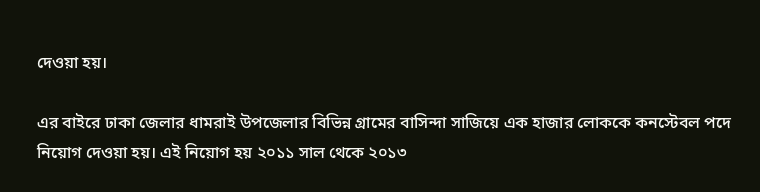দেওয়া হয়।

এর বাইরে ঢাকা জেলার ধামরাই উপজেলার বিভিন্ন গ্রামের বাসিন্দা সাজিয়ে এক হাজার লোককে কনস্টেবল পদে নিয়োগ দেওয়া হয়। এই নিয়োগ হয় ২০১১ সাল থেকে ২০১৩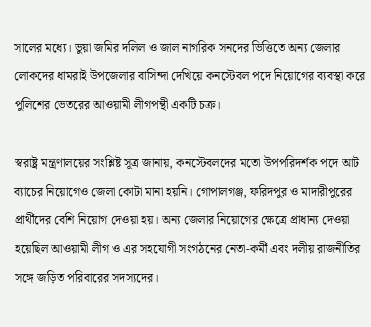সালের মধ্যে। ভুয়া জমির দলিল ও জাল নাগরিক সনদের ভিত্তিতে অন্য জেলার লোকদের ধামরাই উপজেলার বাসিন্দা দেখিয়ে কনস্টেবল পদে নিয়োগের ব্যবস্থা করে পুলিশের ভেতরের আওয়ামী লীগপন্থী একটি চক্র।

স্বরাষ্ট্র মন্ত্রণালয়ের সংশ্লিষ্ট সূত্র জানায়, কনস্টেবলদের মতো উপপরিদর্শক পদে আট ব্যাচের নিয়োগেও জেলা কোটা মানা হয়নি। গোপালগঞ্জ, ফরিদপুর ও মাদারীপুরের প্রার্থীদের বেশি নিয়োগ দেওয়া হয়। অন্য জেলার নিয়োগের ক্ষেত্রে প্রাধান্য দেওয়া হয়েছিল আওয়ামী লীগ ও এর সহযোগী সংগঠনের নেতা-কর্মী এবং দলীয় রাজনীতির সঙ্গে জড়িত পরিবারের সদস্যদের।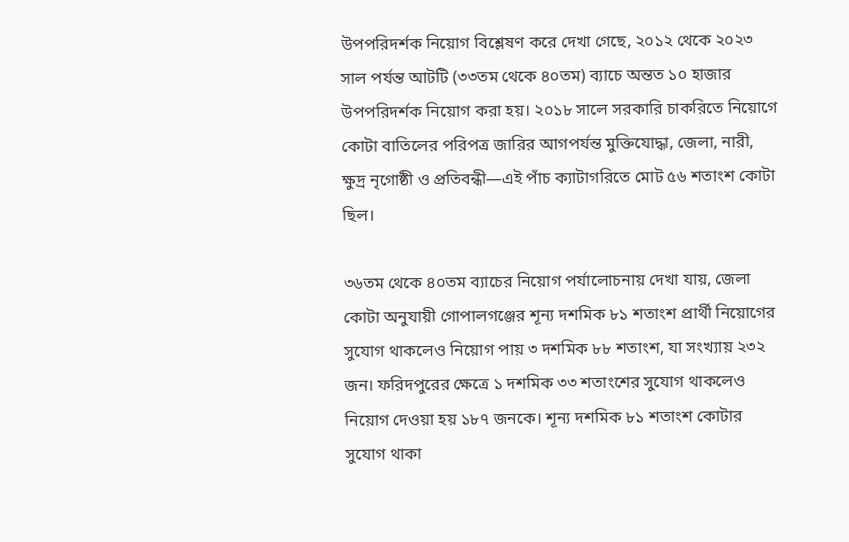উপপরিদর্শক নিয়োগ বিশ্লেষণ করে দেখা গেছে, ২০১২ থেকে ২০২৩ সাল পর্যন্ত আটটি (৩৩তম থেকে ৪০তম) ব্যাচে অন্তত ১০ হাজার উপপরিদর্শক নিয়োগ করা হয়। ২০১৮ সালে সরকারি চাকরিতে নিয়োগে কোটা বাতিলের পরিপত্র জারির আগপর্যন্ত মুক্তিযোদ্ধা, জেলা, নারী, ক্ষুদ্র নৃগোষ্ঠী ও প্রতিবন্ধী—এই পাঁচ ক্যাটাগরিতে মোট ৫৬ শতাংশ কোটা ছিল।

৩৬তম থেকে ৪০তম ব্যাচের নিয়োগ পর্যালোচনায় দেখা যায়, জেলা কোটা অনুযায়ী গোপালগঞ্জের শূন্য দশমিক ৮১ শতাংশ প্রার্থী নিয়োগের সুযোগ থাকলেও নিয়োগ পায় ৩ দশমিক ৮৮ শতাংশ, যা সংখ্যায় ২৩২ জন। ফরিদপুরের ক্ষেত্রে ১ দশমিক ৩৩ শতাংশের সুযোগ থাকলেও নিয়োগ দেওয়া হয় ১৮৭ জনকে। শূন্য দশমিক ৮১ শতাংশ কোটার সুযোগ থাকা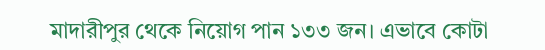মাদারীপুর থেকে নিয়োগ পান ১৩৩ জন। এভাবে কোটা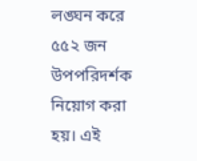লঙ্ঘন করে ৫৫২ জন উপপরিদর্শক নিয়োগ করা হয়। এই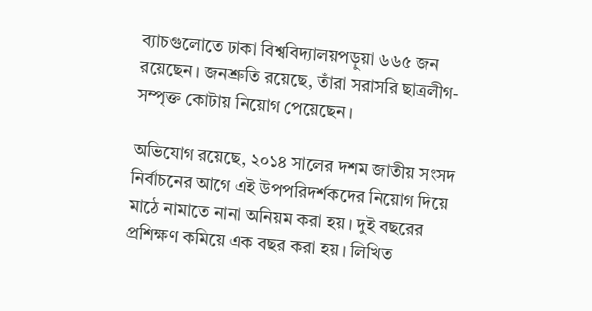ব্যাচগুলোতে ঢাকা বিশ্ববিদ্যালয়পড়ুয়া ৬৬৫ জন রয়েছেন। জনশ্রুতি রয়েছে, তাঁরা সরাসরি ছাত্রলীগ-সম্পৃক্ত কোটায় নিয়োগ পেয়েছেন।

অভিযোগ রয়েছে, ২০১৪ সালের দশম জাতীয় সংসদ নির্বাচনের আগে এই উপপরিদর্শকদের নিয়োগ দিয়ে মাঠে নামাতে নানা অনিয়ম করা হয়। দুই বছরের প্রশিক্ষণ কমিয়ে এক বছর করা হয়। লিখিত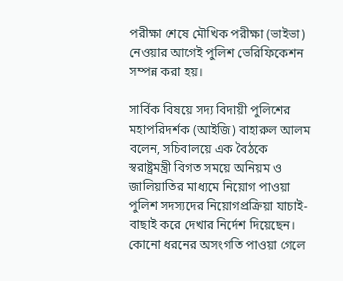পরীক্ষা শেষে মৌখিক পরীক্ষা (ভাইভা) নেওয়ার আগেই পুলিশ ভেরিফিকেশন সম্পন্ন করা হয়।

সার্বিক বিষয়ে সদ্য বিদায়ী পুলিশের মহাপরিদর্শক (আইজি) বাহারুল আলম বলেন, সচিবালয়ে এক বৈঠকে স্বরাষ্ট্রমন্ত্রী বিগত সময়ে অনিয়ম ও জালিয়াতির মাধ্যমে নিয়োগ পাওয়া পুলিশ সদস্যদের নিয়োগপ্রক্রিয়া যাচাই-বাছাই করে দেখার নির্দেশ দিয়েছেন। কোনো ধরনের অসংগতি পাওয়া গেলে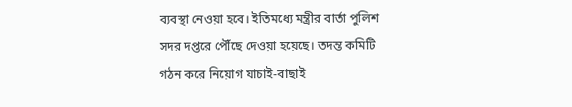ব্যবস্থা নেওয়া হবে। ইতিমধ্যে মন্ত্রীর বার্তা পুলিশ সদর দপ্তরে পৌঁছে দেওয়া হয়েছে। তদন্ত কমিটি গঠন করে নিয়োগ যাচাই-বাছাই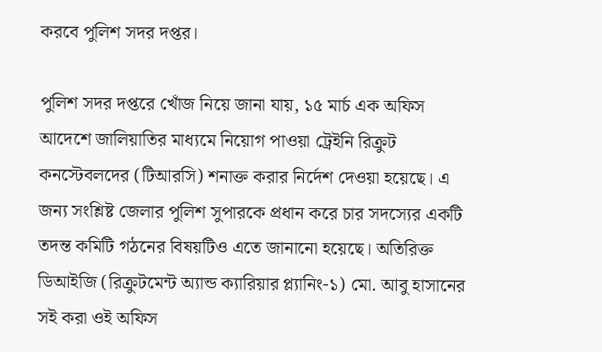করবে পুলিশ সদর দপ্তর।

পুলিশ সদর দপ্তরে খোঁজ নিয়ে জানা যায়, ১৫ মার্চ এক অফিস আদেশে জালিয়াতির মাধ্যমে নিয়োগ পাওয়া ট্রেইনি রিক্রুট কনস্টেবলদের (টিআরসি) শনাক্ত করার নির্দেশ দেওয়া হয়েছে। এ জন্য সংশ্লিষ্ট জেলার পুলিশ সুপারকে প্রধান করে চার সদস্যের একটি তদন্ত কমিটি গঠনের বিষয়টিও এতে জানানো হয়েছে। অতিরিক্ত ডিআইজি (রিক্রুটমেন্ট অ্যান্ড ক্যারিয়ার প্ল্যানিং-১) মো. আবু হাসানের সই করা ওই অফিস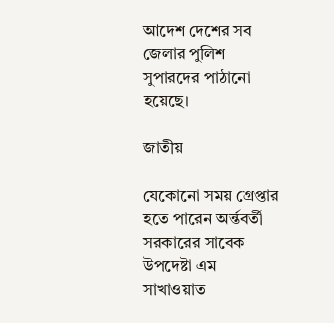আদেশ দেশের সব জেলার পুলিশ সুপারদের পাঠানো হয়েছে।

জাতীয়

যেকোনো সময় গ্রেপ্তার হতে পারেন অর্ন্তবর্তী সরকারের সাবেক উপদেষ্টা এম সাখাওয়াত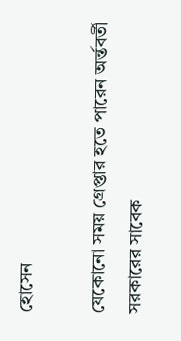হোসেন

যেকোনো সময় গ্রেপ্তার হতে পারেন অর্ন্তবর্তী সরকারের সাবেক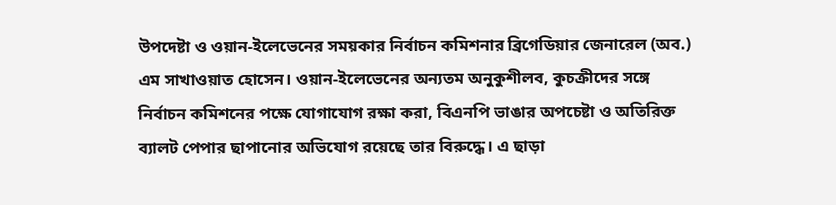উপদেষ্টা ও ওয়ান-ইলেভেনের সময়কার নির্বাচন কমিশনার ব্রিগেডিয়ার জেনারেল (অব.) এম সাখাওয়াত হোসেন। ওয়ান-ইলেভেনের অন্যতম অনুকুশীলব, কুচক্রীদের সঙ্গে নির্বাচন কমিশনের পক্ষে যোগাযোগ রক্ষা করা, বিএনপি ভাঙার অপচেষ্টা ও অতিরিক্ত ব্যালট পেপার ছাপানোর অভিযোগ রয়েছে তার বিরুদ্ধে। এ ছাড়া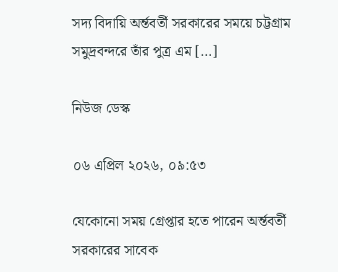সদ্য বিদায়ি অর্ন্তবর্তী সরকারের সময়ে চট্টগ্রাম সমুদ্রবন্দরে তাঁর পুত্র এম […]

নিউজ ডেস্ক

০৬ এপ্রিল ২০২৬, ০৯:৫৩

যেকোনো সময় গ্রেপ্তার হতে পারেন অর্ন্তবর্তী সরকারের সাবেক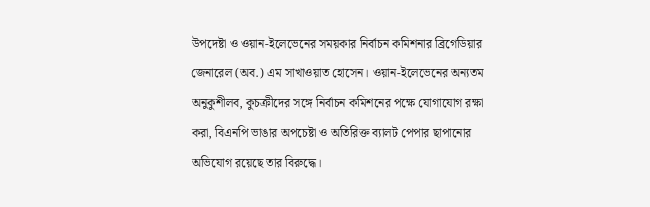উপদেষ্টা ও ওয়ান-ইলেভেনের সময়কার নির্বাচন কমিশনার ব্রিগেডিয়ার জেনারেল (অব.) এম সাখাওয়াত হোসেন। ওয়ান-ইলেভেনের অন্যতম অনুকুশীলব, কুচক্রীদের সঙ্গে নির্বাচন কমিশনের পক্ষে যোগাযোগ রক্ষা করা, বিএনপি ভাঙার অপচেষ্টা ও অতিরিক্ত ব্যালট পেপার ছাপানোর অভিযোগ রয়েছে তার বিরুদ্ধে।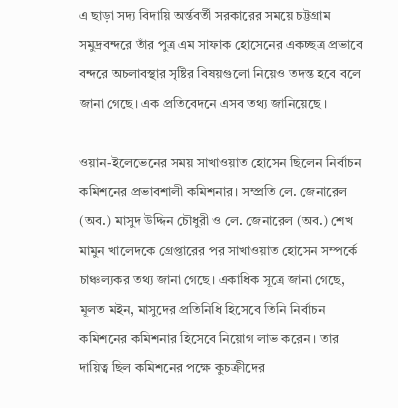এ ছাড়া সদ্য বিদায়ি অর্ন্তবর্তী সরকারের সময়ে চট্টগ্রাম সমুদ্রবন্দরে তাঁর পুত্র এম সাফাক হোসেনের একচ্ছত্র প্রভাবে বন্দরে অচলাবস্থার সৃষ্টির বিষয়গুলো নিয়েও তদন্ত হবে বলে জানা গেছে। এক প্রতিবেদনে এসব তথ্য জানিয়েছে ।

ওয়ান-ইলেভেনের সময় সাখাওয়াত হোসেন ছিলেন নির্বাচন কমিশনের প্রভাবশালী কমিশনার। সম্প্রতি লে. জেনারেল (অব.) মাসুদ উদ্দিন চৌধুরী ও লে. জেনারেল (অব.) শেখ মামুন খালেদকে গ্রেপ্তারের পর সাখাওয়াত হোসেন সম্পর্কে চাঞ্চল্যকর তথ্য জানা গেছে। একাধিক সূত্রে জানা গেছে, মূলত মইন, মাসুদের প্রতিনিধি হিসেবে তিনি নির্বাচন কমিশনের কমিশনার হিসেবে নিয়োগ লাভ করেন। তার দায়িত্ব ছিল কমিশনের পক্ষে কুচক্রীদের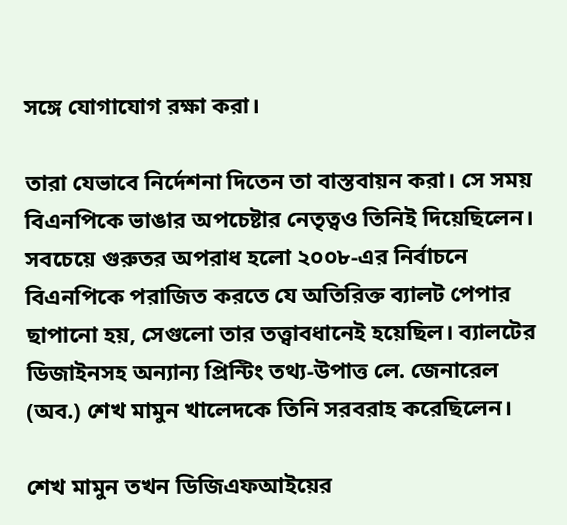সঙ্গে যোগাযোগ রক্ষা করা।

তারা যেভাবে নির্দেশনা দিতেন তা বাস্তবায়ন করা। সে সময় বিএনপিকে ভাঙার অপচেষ্টার নেতৃত্বও তিনিই দিয়েছিলেন। সবচেয়ে গুরুতর অপরাধ হলো ২০০৮-এর নির্বাচনে বিএনপিকে পরাজিত করতে যে অতিরিক্ত ব্যালট পেপার ছাপানো হয়, সেগুলো তার তত্ত্বাবধানেই হয়েছিল। ব্যালটের ডিজাইনসহ অন্যান্য প্রিন্টিং তথ্য-উপাত্ত লে. জেনারেল (অব.) শেখ মামুন খালেদকে তিনি সরবরাহ করেছিলেন।

শেখ মামুন তখন ডিজিএফআইয়ের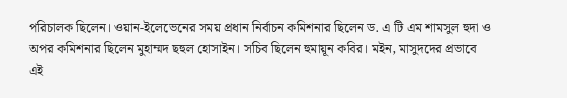পরিচালক ছিলেন। ওয়ান-ইলেভেনের সময় প্রধান নির্বাচন কমিশনার ছিলেন ড. এ টি এম শামসুল হুদা ও অপর কমিশনার ছিলেন মুহাম্মদ ছহুল হোসাইন। সচিব ছিলেন হুমায়ূন কবির। মইন, মাসুদদের প্রভাবে এই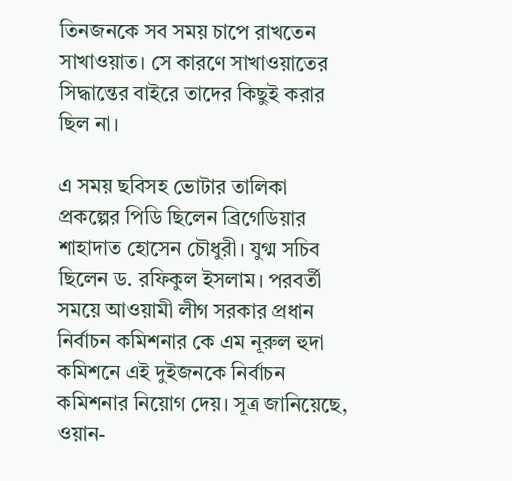তিনজনকে সব সময় চাপে রাখতেন সাখাওয়াত। সে কারণে সাখাওয়াতের সিদ্ধান্তের বাইরে তাদের কিছুই করার ছিল না।

এ সময় ছবিসহ ভোটার তালিকা প্রকল্পের পিডি ছিলেন ব্রিগেডিয়ার শাহাদাত হোসেন চৌধুরী। যুগ্ম সচিব ছিলেন ড. রফিকুল ইসলাম। পরবর্তী সময়ে আওয়ামী লীগ সরকার প্রধান নির্বাচন কমিশনার কে এম নূরুল হুদা কমিশনে এই দুইজনকে নির্বাচন কমিশনার নিয়োগ দেয়। সূত্র জানিয়েছে, ওয়ান-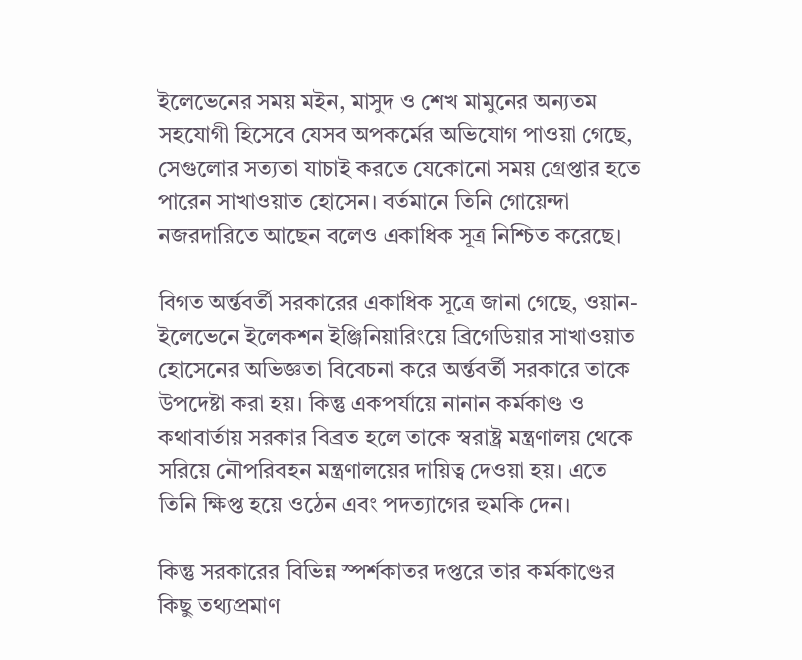ইলেভেনের সময় মইন, মাসুদ ও শেখ মামুনের অন্যতম সহযোগী হিসেবে যেসব অপকর্মের অভিযোগ পাওয়া গেছে, সেগুলোর সত্যতা যাচাই করতে যেকোনো সময় গ্রেপ্তার হতে পারেন সাখাওয়াত হোসেন। বর্তমানে তিনি গোয়েন্দা নজরদারিতে আছেন বলেও একাধিক সূত্র নিশ্চিত করেছে।

বিগত অর্ন্তবর্তী সরকারের একাধিক সূত্রে জানা গেছে, ওয়ান-ইলেভেনে ইলেকশন ইঞ্জিনিয়ারিংয়ে ব্রিগেডিয়ার সাখাওয়াত হোসেনের অভিজ্ঞতা বিবেচনা করে অর্ন্তবর্তী সরকারে তাকে উপদেষ্টা করা হয়। কিন্তু একপর্যায়ে নানান কর্মকাণ্ড ও কথাবার্তায় সরকার বিব্রত হলে তাকে স্বরাষ্ট্র মন্ত্রণালয় থেকে সরিয়ে নৌপরিবহন মন্ত্রণালয়ের দায়িত্ব দেওয়া হয়। এতে তিনি ক্ষিপ্ত হয়ে ওঠেন এবং পদত্যাগের হুমকি দেন।

কিন্তু সরকারের বিভিন্ন স্পর্শকাতর দপ্তরে তার কর্মকাণ্ডের কিছু তথ্যপ্রমাণ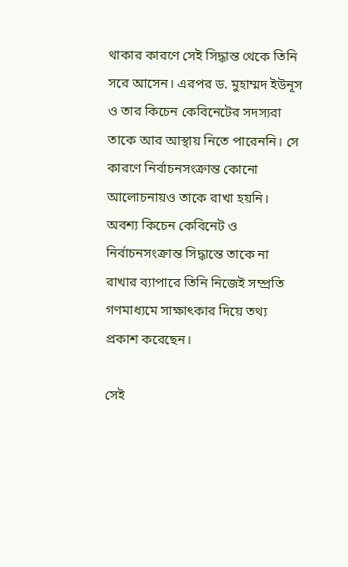থাকার কারণে সেই সিদ্ধান্ত থেকে তিনি সরে আসেন। এরপর ড. মুহাম্মদ ইউনূস ও তার কিচেন কেবিনেটের সদস্যরা তাকে আর আস্থায় নিতে পারেননি। সে কারণে নির্বাচনসংক্রান্ত কোনো আলোচনায়ও তাকে রাখা হয়নি। অবশ্য কিচেন কেবিনেট ও নির্বাচনসংক্রান্ত সিদ্ধান্তে তাকে না রাখার ব্যাপারে তিনি নিজেই সম্প্রতি গণমাধ্যমে সাক্ষাৎকার দিয়ে তথ্য প্রকাশ করেছেন।

সেই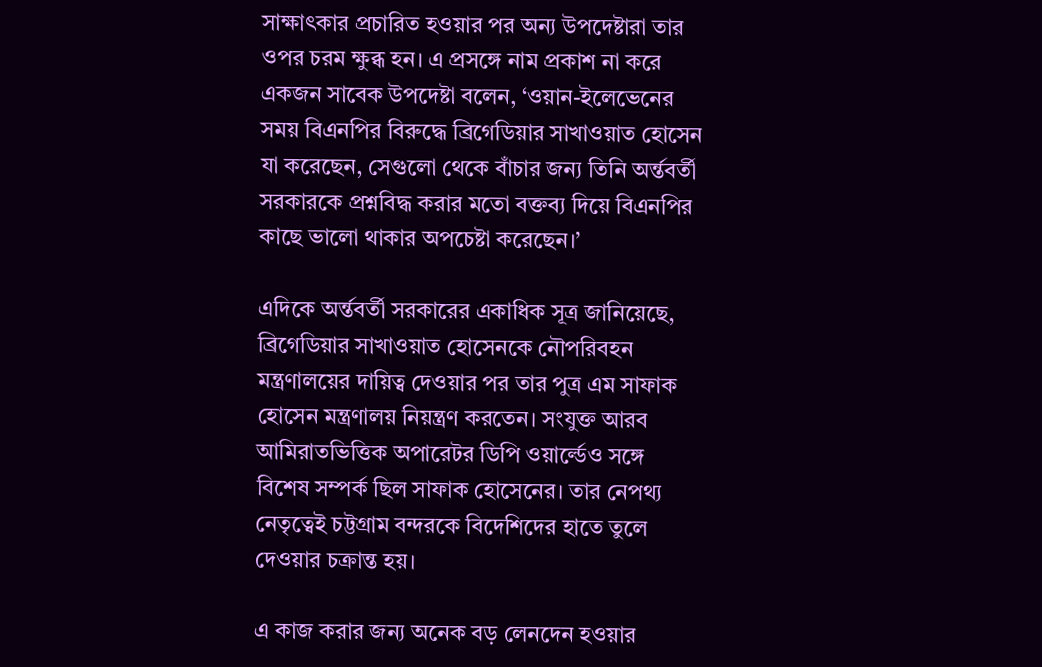সাক্ষাৎকার প্রচারিত হওয়ার পর অন্য উপদেষ্টারা তার ওপর চরম ক্ষুব্ধ হন। এ প্রসঙ্গে নাম প্রকাশ না করে একজন সাবেক উপদেষ্টা বলেন, ‘ওয়ান-ইলেভেনের সময় বিএনপির বিরুদ্ধে ব্রিগেডিয়ার সাখাওয়াত হোসেন যা করেছেন, সেগুলো থেকে বাঁচার জন্য তিনি অর্ন্তবর্তী সরকারকে প্রশ্নবিদ্ধ করার মতো বক্তব্য দিয়ে বিএনপির কাছে ভালো থাকার অপচেষ্টা করেছেন।’

এদিকে অর্ন্তবর্তী সরকারের একাধিক সূত্র জানিয়েছে, ব্রিগেডিয়ার সাখাওয়াত হোসেনকে নৌপরিবহন মন্ত্রণালয়ের দায়িত্ব দেওয়ার পর তার পুত্র এম সাফাক হোসেন মন্ত্রণালয় নিয়ন্ত্রণ করতেন। সংযুক্ত আরব আমিরাতভিত্তিক অপারেটর ডিপি ওয়ার্ল্ডেও সঙ্গে বিশেষ সম্পর্ক ছিল সাফাক হোসেনের। তার নেপথ্য নেতৃত্বেই চট্টগ্রাম বন্দরকে বিদেশিদের হাতে তুলে দেওয়ার চক্রান্ত হয়।

এ কাজ করার জন্য অনেক বড় লেনদেন হওয়ার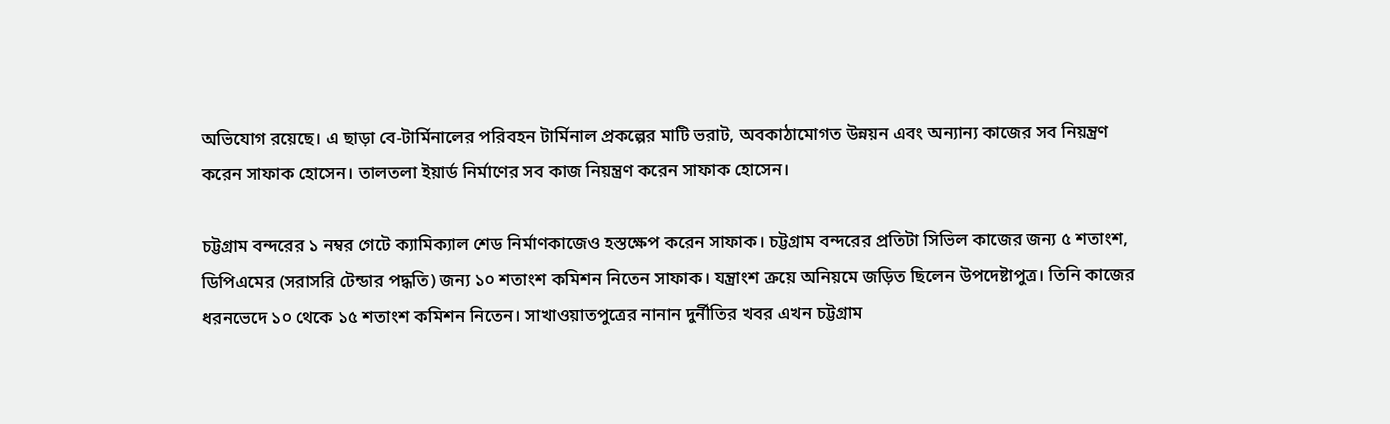অভিযোগ রয়েছে। এ ছাড়া বে-টার্মিনালের পরিবহন টার্মিনাল প্রকল্পের মাটি ভরাট, অবকাঠামোগত উন্নয়ন এবং অন্যান্য কাজের সব নিয়ন্ত্রণ করেন সাফাক হোসেন। তালতলা ইয়ার্ড নির্মাণের সব কাজ নিয়ন্ত্রণ করেন সাফাক হোসেন।

চট্টগ্রাম বন্দরের ১ নম্বর গেটে ক্যামিক্যাল শেড নির্মাণকাজেও হস্তক্ষেপ করেন সাফাক। চট্টগ্রাম বন্দরের প্রতিটা সিভিল কাজের জন্য ৫ শতাংশ, ডিপিএমের (সরাসরি টেন্ডার পদ্ধতি) জন্য ১০ শতাংশ কমিশন নিতেন সাফাক। যন্ত্রাংশ ক্রয়ে অনিয়মে জড়িত ছিলেন উপদেষ্টাপুত্র। তিনি কাজের ধরনভেদে ১০ থেকে ১৫ শতাংশ কমিশন নিতেন। সাখাওয়াতপুত্রের নানান দুর্নীতির খবর এখন চট্টগ্রাম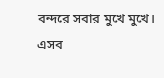বন্দরে সবার মুখে মুখে। এসব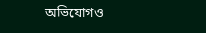অভিযোগও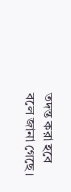তদন্ত করা হবে বলে জানা গেছে।